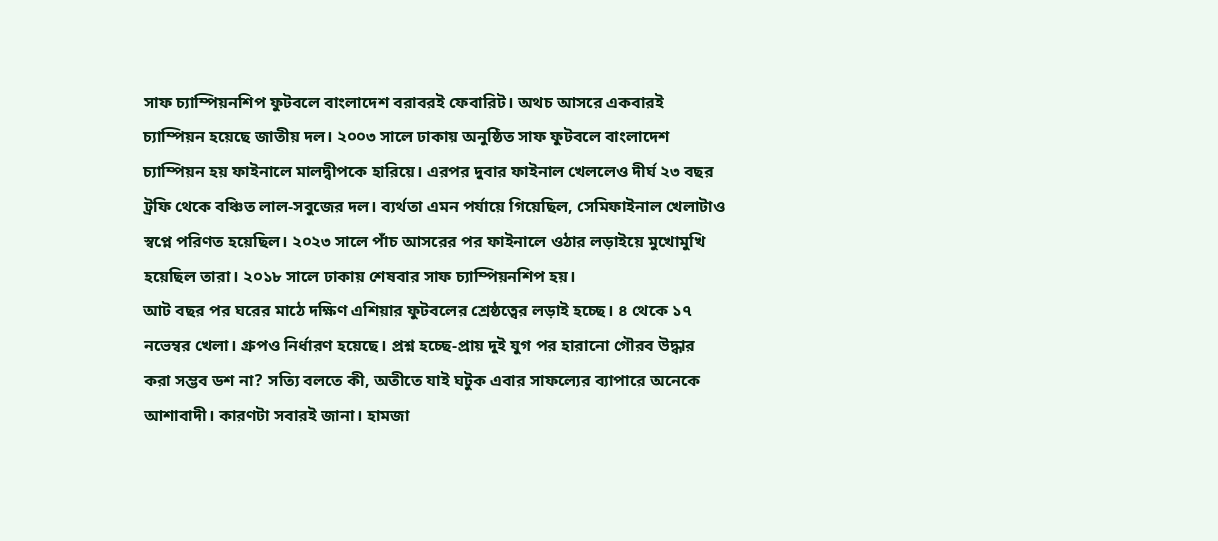সাফ চ্যাম্পিয়নশিপ ফুটবলে বাংলাদেশ বরাবরই ফেবারিট। অথচ আসরে একবারই চ্যাম্পিয়ন হয়েছে জাতীয় দল। ২০০৩ সালে ঢাকায় অনুষ্ঠিত সাফ ফুটবলে বাংলাদেশ চ্যাম্পিয়ন হয় ফাইনালে মালদ্বীপকে হারিয়ে। এরপর দুবার ফাইনাল খেললেও দীর্ঘ ২৩ বছর ট্রফি থেকে বঞ্চিত লাল-সবুজের দল। ব্যর্থতা এমন পর্যায়ে গিয়েছিল, সেমিফাইনাল খেলাটাও স্বপ্নে পরিণত হয়েছিল। ২০২৩ সালে পাঁচ আসরের পর ফাইনালে ওঠার লড়াইয়ে মুখোমুখি হয়েছিল তারা। ২০১৮ সালে ঢাকায় শেষবার সাফ চ্যাম্পিয়নশিপ হয়।
আট বছর পর ঘরের মাঠে দক্ষিণ এশিয়ার ফুটবলের শ্রেষ্ঠত্বের লড়াই হচ্ছে। ৪ থেকে ১৭ নভেম্বর খেলা। গ্রুপও নির্ধারণ হয়েছে। প্রশ্ন হচ্ছে-প্রায় দুই যুগ পর হারানো গৌরব উদ্ধার করা সম্ভব ডশ না? সত্যি বলতে কী, অতীতে যাই ঘটুক এবার সাফল্যের ব্যাপারে অনেকে আশাবাদী। কারণটা সবারই জানা। হামজা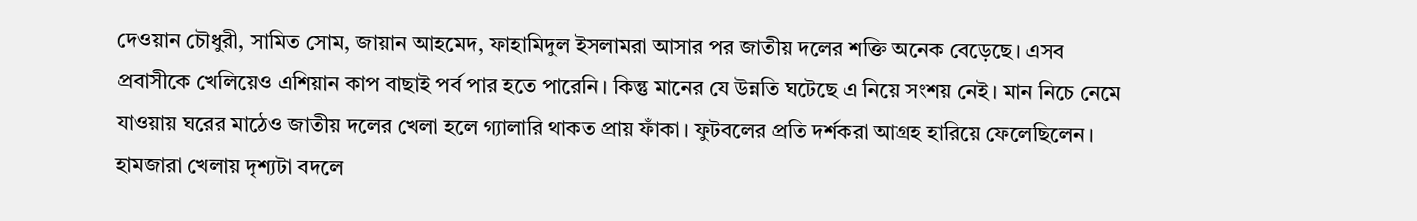দেওয়ান চৌধুরী, সামিত সোম, জায়ান আহমেদ, ফাহামিদুল ইসলামরা আসার পর জাতীয় দলের শক্তি অনেক বেড়েছে। এসব প্রবাসীকে খেলিয়েও এশিয়ান কাপ বাছাই পর্ব পার হতে পারেনি। কিন্তু মানের যে উন্নতি ঘটেছে এ নিয়ে সংশয় নেই। মান নিচে নেমে যাওয়ায় ঘরের মাঠেও জাতীয় দলের খেলা হলে গ্যালারি থাকত প্রায় ফাঁকা। ফুটবলের প্রতি দর্শকরা আগ্রহ হারিয়ে ফেলেছিলেন। হামজারা খেলায় দৃশ্যটা বদলে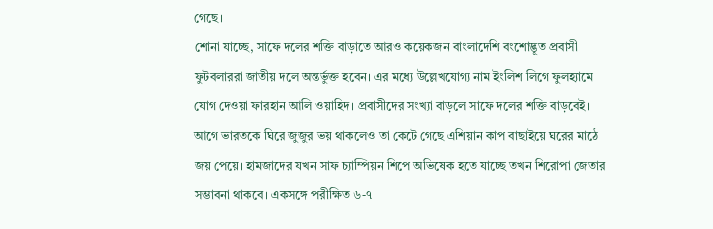গেছে।
শোনা যাচ্ছে, সাফে দলের শক্তি বাড়াতে আরও কয়েকজন বাংলাদেশি বংশোদ্ভূত প্রবাসী ফুটবলাররা জাতীয় দলে অন্তর্ভুক্ত হবেন। এর মধ্যে উল্লেখযোগ্য নাম ইংলিশ লিগে ফুলহ্যামে যোগ দেওয়া ফারহান আলি ওয়াহিদ। প্রবাসীদের সংখ্যা বাড়লে সাফে দলের শক্তি বাড়বেই। আগে ভারতকে ঘিরে জুজুর ভয় থাকলেও তা কেটে গেছে এশিয়ান কাপ বাছাইয়ে ঘরের মাঠে জয় পেয়ে। হামজাদের যখন সাফ চ্যাম্পিয়ন শিপে অভিষেক হতে যাচ্ছে তখন শিরোপা জেতার সম্ভাবনা থাকবে। একসঙ্গে পরীক্ষিত ৬-৭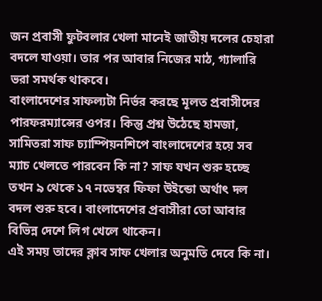জন প্রবাসী ফুটবলার খেলা মানেই জাতীয় দলের চেহারা বদলে যাওয়া। তার পর আবার নিজের মাঠ, গ্যালারি ভরা সমর্থক থাকবে।
বাংলাদেশের সাফল্যটা নির্ভর করছে মূলত প্রবাসীদের পারফরম্যান্সের ওপর। কিন্তু প্রশ্ন উঠেছে হামজা, সামিতরা সাফ চ্যাম্পিয়নশিপে বাংলাদেশের হয়ে সব ম্যাচ খেলতে পারবেন কি না? সাফ যখন শুরু হচ্ছে তখন ৯ থেকে ১৭ নভেম্বর ফিফা উইন্ডো অর্থাৎ দল বদল শুরু হবে। বাংলাদেশের প্রবাসীরা তো আবার বিভিন্ন দেশে লিগ খেলে থাকেন।
এই সময় তাদের ক্লাব সাফ খেলার অনুমতি দেবে কি না।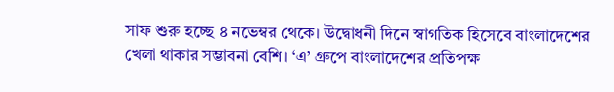সাফ শুরু হচ্ছে ৪ নভেম্বর থেকে। উদ্বোধনী দিনে স্বাগতিক হিসেবে বাংলাদেশের খেলা থাকার সম্ভাবনা বেশি। ‘এ’ গ্রুপে বাংলাদেশের প্রতিপক্ষ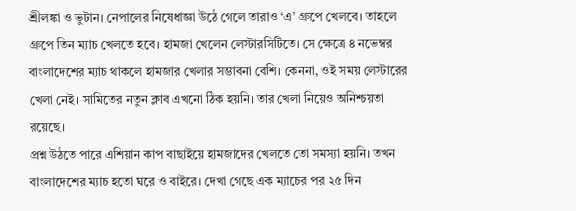শ্রীলঙ্কা ও ভুটান। নেপালের নিষেধাজ্ঞা উঠে গেলে তারাও ‘এ’ গ্রুপে খেলবে। তাহলে গ্রুপে তিন ম্যাচ খেলতে হবে। হামজা খেলেন লেস্টারসিটিতে। সে ক্ষেত্রে ৪ নভেম্বর বাংলাদেশের ম্যাচ থাকলে হামজার খেলার সম্ভাবনা বেশি। কেননা, ওই সময় লেস্টারের খেলা নেই। সামিতের নতুন ক্লাব এখনো ঠিক হয়নি। তার খেলা নিয়েও অনিশ্চয়তা রয়েছে।
প্রশ্ন উঠতে পারে এশিয়ান কাপ বাছাইয়ে হামজাদের খেলতে তো সমস্যা হয়নি। তখন বাংলাদেশের ম্যাচ হতো ঘরে ও বাইরে। দেখা গেছে এক ম্যাচের পর ২৫ দিন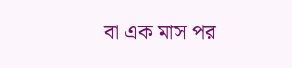বা এক মাস পর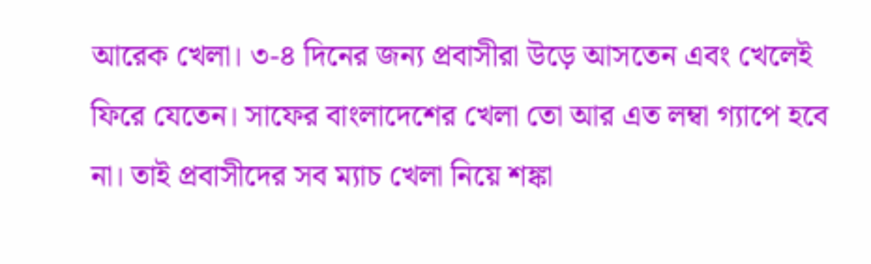আরেক খেলা। ৩-৪ দিনের জন্য প্রবাসীরা উড়ে আসতেন এবং খেলেই ফিরে যেতেন। সাফের বাংলাদেশের খেলা তো আর এত লম্বা গ্যাপে হবে না। তাই প্রবাসীদের সব ম্যাচ খেলা নিয়ে শঙ্কা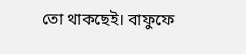তো থাকছেই। বাফুফে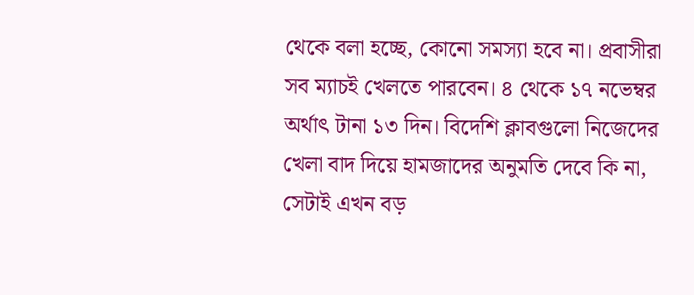থেকে বলা হচ্ছে, কোনো সমস্যা হবে না। প্রবাসীরা সব ম্যাচই খেলতে পারবেন। ৪ থেকে ১৭ নভেম্বর অর্থাৎ টানা ১৩ দিন। বিদেশি ক্লাবগুলো নিজেদের খেলা বাদ দিয়ে হামজাদের অনুমতি দেবে কি না, সেটাই এখন বড়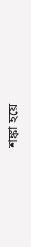শঙ্কা হয়ে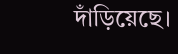দাঁড়িয়েছে।